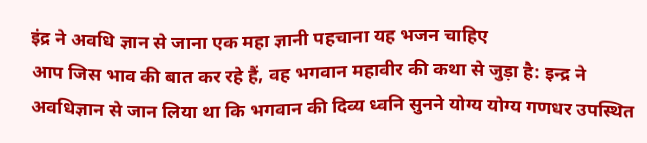इंद्र ने अवधि ज्ञान से जाना एक महा ज्ञानी पहचाना यह भजन चाहिए
आप जिस भाव की बात कर रहे हैं, वह भगवान महावीर की कथा से जुड़ा है: इन्द्र ने अवधिज्ञान से जान लिया था कि भगवान की दिव्य ध्वनि सुनने योग्य योग्य गणधर उपस्थित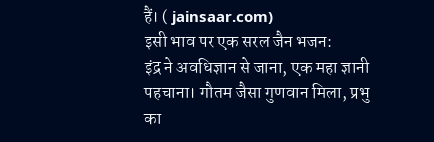हैं। ( jainsaar.com)
इसी भाव पर एक सरल जैन भजन:
इंद्र ने अवधिज्ञान से जाना, एक महा ज्ञानी पहचाना। गौतम जैसा गुणवान मिला, प्रभु का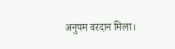अनुपम वरदान मिला।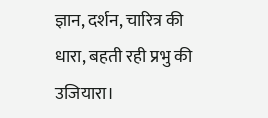ज्ञान, दर्शन, चारित्र की धारा, बहती रही प्रभु की उजियारा।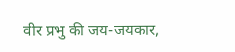वीर प्रभु की जय-जयकार,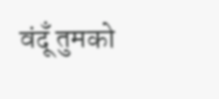वंदूँ तुमको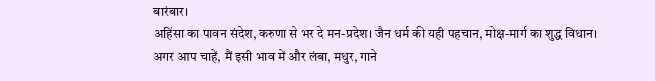बारंबार।
अहिंसा का पावन संदेश, करुणा से भर दे मन-प्रदेश। जैन धर्म की यही पहचान, मोक्ष-मार्ग का शुद्ध विधान।
अगर आप चाहें, मैं इसी भाव में और लंबा, मधुर, गाने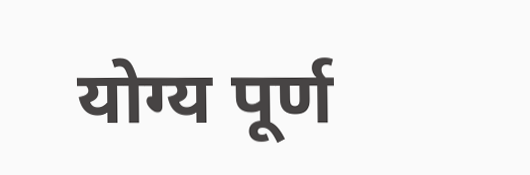योग्य पूर्ण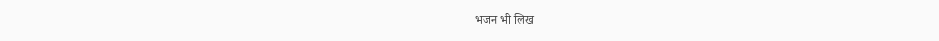भजन भी लिख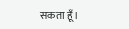सकता हूँ।